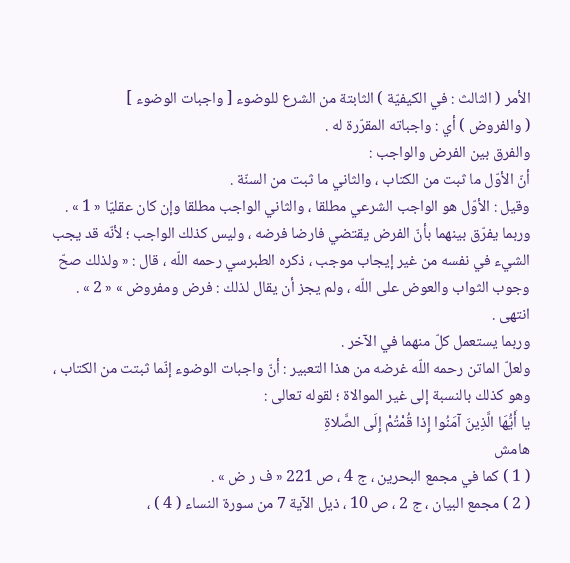الأمر ( الثالث : في الكيفيّة ) الثابتة من الشرع للوضوء [ واجبات الوضوء ]
( والفروض ) أي : واجباته المقرّرة له .
والفرق بين الفرض والواجب :
أنّ الأوّل ما ثبت من الكتاب ، والثاني ما ثبت من السنّة .
وقيل : الأوّل هو الواجب الشرعي مطلقا ، والثاني الواجب مطلقا وإن كان عقليّا « 1 » .
وربما يفرّق بينهما بأنّ الفرض يقتضي فارضا فرضه ، وليس كذلك الواجب ؛ لأنّه قد يجب الشيء في نفسه من غير إيجاب موجب ، ذكره الطبرسي رحمه اللّه ، قال : « ولذلك صحّ وجوب الثواب والعوض على اللّه ، ولم يجز أن يقال لذلك : فرض ومفروض » « 2 » .
انتهى .
وربما يستعمل كلّ منهما في الآخر .
ولعلّ الماتن رحمه اللّه غرضه من هذا التعبير : أنّ واجبات الوضوء إنّما ثبتت من الكتاب ، وهو كذلك بالنسبة إلى غير الموالاة ؛ لقوله تعالى :
يا أَيُّهَا الَّذِينَ آمَنُوا إِذا قُمْتُمْ إِلَى الصَّلاةِ
هامش
( 1 ) كما في مجمع البحرين ، ج 4 ، ص 221 « ف ر ض » .
( 2 ) مجمع البيان ، ج 2 ، ص 10 ، ذيل الآية 7 من سورة النساء ( 4 ) ،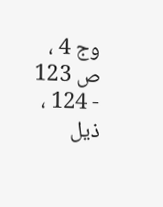وج 4 ، ص 123 - 124 ، ذيل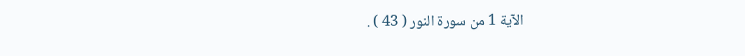الآية 1 من سورة النور ( 43 ) .